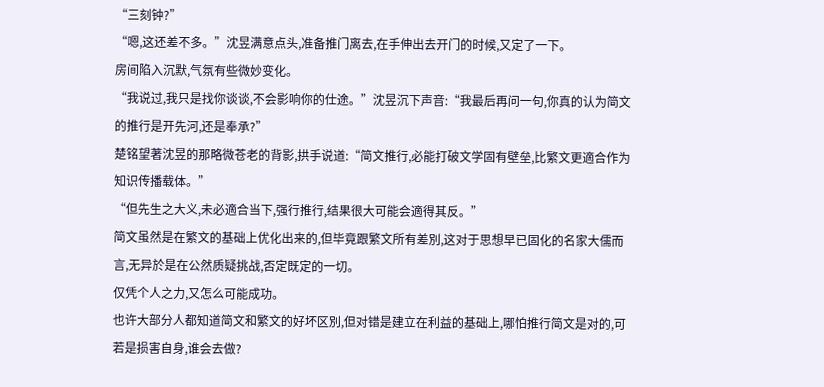“三刻钟?”
“嗯,这还差不多。”沈昱满意点头,准备推门离去,在手伸出去开门的时候,又定了一下。
房间陷入沉默,气氛有些微妙变化。
“我说过,我只是找你谈谈,不会影响你的仕途。”沈昱沉下声音:“我最后再问一句,你真的认为简文的推行是开先河,还是奉承?”
楚铭望著沈昱的那略微苍老的背影,拱手说道:“简文推行,必能打破文学固有壁垒,比繁文更適合作为知识传播载体。”
“但先生之大义,未必適合当下,强行推行,结果很大可能会適得其反。”
简文虽然是在繁文的基础上优化出来的,但毕竟跟繁文所有差別,这对于思想早已固化的名家大儒而言,无异於是在公然质疑挑战,否定既定的一切。
仅凭个人之力,又怎么可能成功。
也许大部分人都知道简文和繁文的好坏区別,但对错是建立在利益的基础上,哪怕推行简文是对的,可若是损害自身,谁会去做?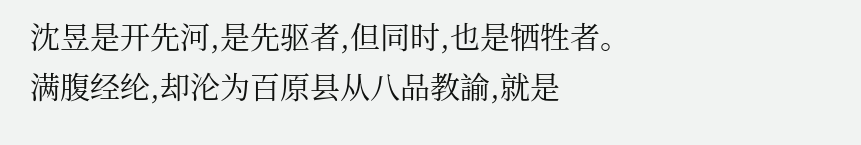沈昱是开先河,是先驱者,但同时,也是牺牲者。
满腹经纶,却沦为百原县从八品教諭,就是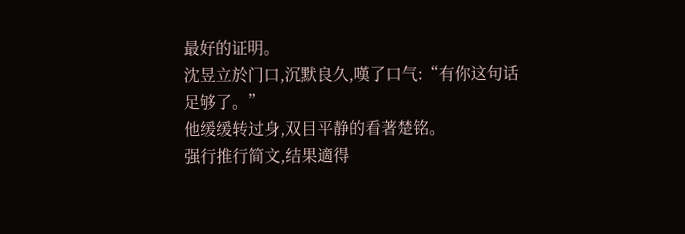最好的证明。
沈昱立於门口,沉默良久,嘆了口气:“有你这句话足够了。”
他缓缓转过身,双目平静的看著楚铭。
强行推行简文,结果適得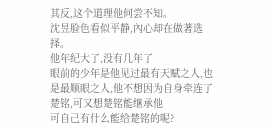其反,这个道理他何尝不知。
沈昱脸色看似平静,內心却在做著选择。
他年纪大了,没有几年了
眼前的少年是他见过最有天赋之人,也是最顺眼之人,他不想因为自身牵连了楚铭,可又想楚铭能继承他
可自己有什么能给楚铭的呢?